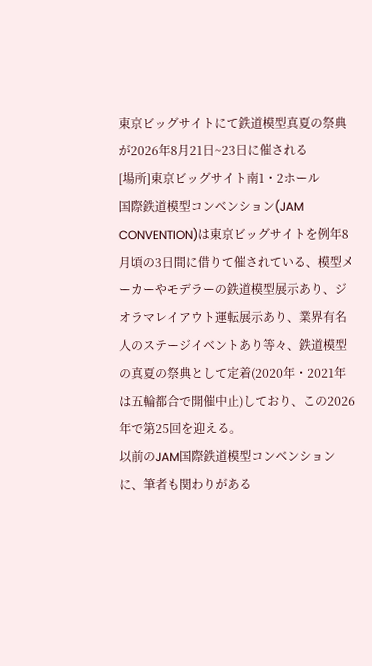東京ビッグサイトにて鉄道模型真夏の祭典が2026年8月21日~23日に催される
[場所]東京ビッグサイト南1・2ホール
国際鉄道模型コンベンション(JAM CONVENTION)は東京ビッグサイトを例年8月頃の3日間に借りて催されている、模型メーカーやモデラーの鉄道模型展示あり、ジオラマレイアウト運転展示あり、業界有名人のステージイベントあり等々、鉄道模型の真夏の祭典として定着(2020年・2021年は五輪都合で開催中止)しており、この2026年で第25回を迎える。
以前のJAM国際鉄道模型コンベンションに、筆者も関わりがある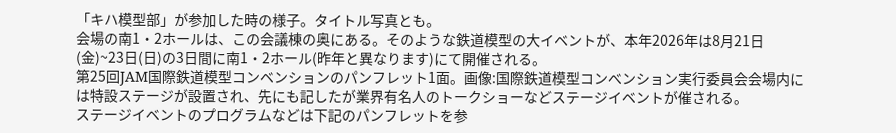「キハ模型部」が参加した時の様子。タイトル写真とも。
会場の南1・2ホールは、この会議棟の奥にある。そのような鉄道模型の大イベントが、本年2026年は8月21日(金)~23日(日)の3日間に南1・2ホール(昨年と異なります)にて開催される。
第25回JAM国際鉄道模型コンベンションのパンフレット1面。画像:国際鉄道模型コンべンション実行委員会会場内には特設ステージが設置され、先にも記したが業界有名人のトークショーなどステージイベントが催される。
ステージイベントのプログラムなどは下記のパンフレットを参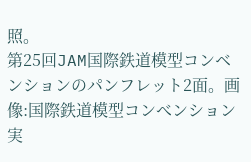照。
第25回JAM国際鉄道模型コンベンションのパンフレット2面。画像:国際鉄道模型コンべンション実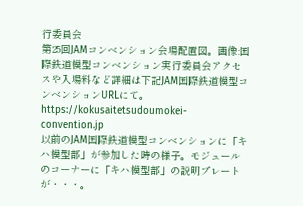行委員会
第25回JAMコンベンション会場配置図。画像:国際鉄道模型コンベンション実行委員会アクセスや入場料など詳細は下記JAM国際鉄道模型コンベンションURLにて。
https://kokusaitetsudoumokei-convention.jp
以前のJAM国際鉄道模型コンベンションに「キハ模型部」が参加した時の様子。モジュールのコーナーに「キハ模型部」の説明プレートが・・・。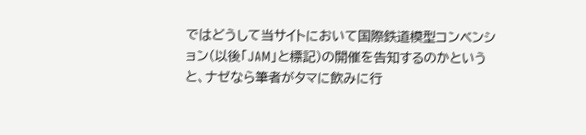ではどうして当サイトにおいて国際鉄道模型コンベンション(以後「JAM」と標記)の開催を告知するのかというと、ナゼなら筆者がタマに飲みに行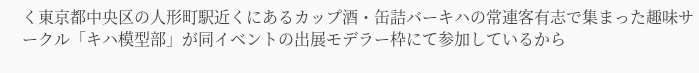く東京都中央区の人形町駅近くにあるカップ酒・缶詰バーキハの常連客有志で集まった趣味サークル「キハ模型部」が同イベントの出展モデラー枠にて参加しているから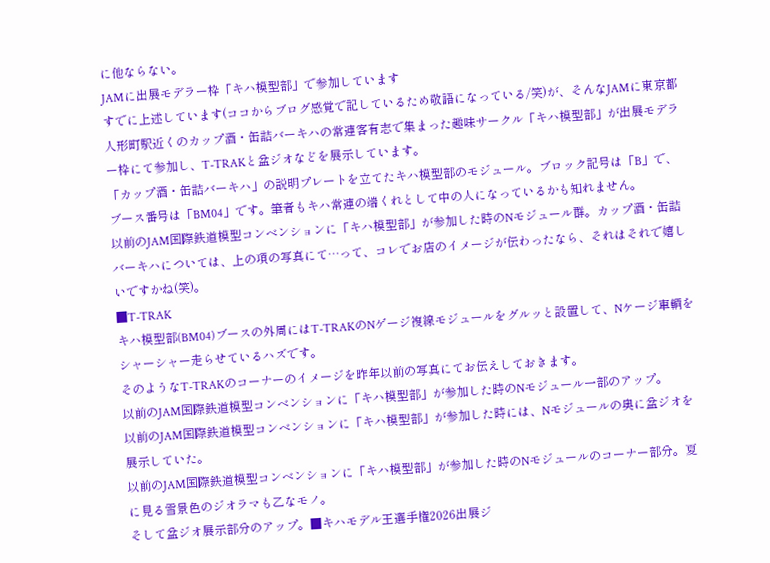に他ならない。
JAMに出展モデラー枠「キハ模型部」で参加しています
すでに上述しています(ココからブログ感覚で記しているため敬語になっている/笑)が、そんなJAMに東京都人形町駅近くのカップ酒・缶詰バーキハの常連客有志で集まった趣味サークル「キハ模型部」が出展モデラー枠にて参加し、T-TRAKと盆ジオなどを展示しています。
「カップ酒・缶詰バーキハ」の説明プレートを立てたキハ模型部のモジュール。ブロック記号は「B」で、ブース番号は「BM04」です。筆者もキハ常連の端くれとして中の人になっているかも知れません。
以前のJAM国際鉄道模型コンベンションに「キハ模型部」が参加した時のNモジュール群。カップ酒・缶詰バーキハについては、上の項の写真にて…って、コレでお店のイメージが伝わったなら、それはそれで嬉しいですかね(笑)。
■T-TRAK
キハ模型部(BM04)ブースの外周にはT-TRAKのNゲージ複線モジュールをグルッと設置して、Nケージ車輌をシャーシャー走らせているハズです。
そのようなT-TRAKのコーナーのイメージを昨年以前の写真にてお伝えしておきます。
以前のJAM国際鉄道模型コンベンションに「キハ模型部」が参加した時のNモジュール一部のアップ。
以前のJAM国際鉄道模型コンベンションに「キハ模型部」が参加した時には、Nモジュールの奥に盆ジオを展示していた。
以前のJAM国際鉄道模型コンベンションに「キハ模型部」が参加した時のNモジュールのコーナー部分。夏に見る雪景色のジオラマも乙なモノ。
そして盆ジオ展示部分のアップ。■キハモデル王選手権2026出展ジ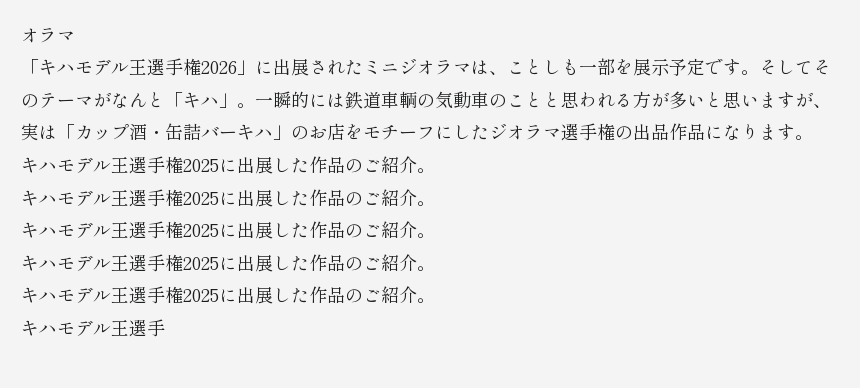オラマ
「キハモデル王選手権2026」に出展されたミニジオラマは、ことしも一部を展示予定です。そしてそのテーマがなんと「キハ」。一瞬的には鉄道車輌の気動車のことと思われる方が多いと思いますが、実は「カップ酒・缶詰バーキハ」のお店をモチーフにしたジオラマ選手権の出品作品になります。
キハモデル王選手権2025に出展した作品のご紹介。
キハモデル王選手権2025に出展した作品のご紹介。
キハモデル王選手権2025に出展した作品のご紹介。
キハモデル王選手権2025に出展した作品のご紹介。
キハモデル王選手権2025に出展した作品のご紹介。
キハモデル王選手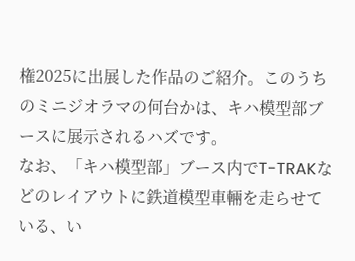権2025に出展した作品のご紹介。このうちのミニジオラマの何台かは、キハ模型部ブースに展示されるハズです。
なお、「キハ模型部」ブース内でT-TRAKなどのレイアウトに鉄道模型車輛を走らせている、い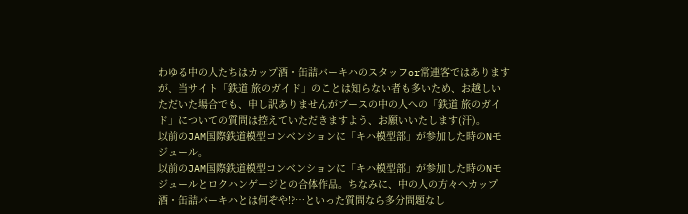わゆる中の人たちはカップ酒・缶詰バーキハのスタッフor常連客ではありますが、当サイト「鉄道 旅のガイド」のことは知らない者も多いため、お越しいただいた場合でも、申し訳ありませんがブースの中の人への「鉄道 旅のガイド」についての質問は控えていただきますよう、お願いいたします(汗)。
以前のJAM国際鉄道模型コンベンションに「キハ模型部」が参加した時のNモジュール。
以前のJAM国際鉄道模型コンベンションに「キハ模型部」が参加した時のNモジュールとロクハンゲージとの合体作品。ちなみに、中の人の方々へカップ酒・缶詰バーキハとは何ぞや!?…といった質問なら多分問題なし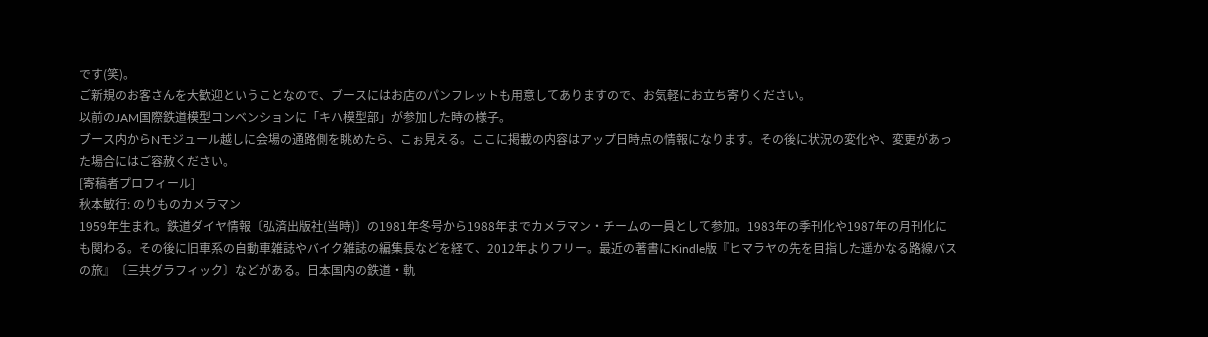です(笑)。
ご新規のお客さんを大歓迎ということなので、ブースにはお店のパンフレットも用意してありますので、お気軽にお立ち寄りください。
以前のJAM国際鉄道模型コンベンションに「キハ模型部」が参加した時の様子。
ブース内からNモジュール越しに会場の通路側を眺めたら、こぉ見える。ここに掲載の内容はアップ日時点の情報になります。その後に状況の変化や、変更があった場合にはご容赦ください。
[寄稿者プロフィール]
秋本敏行: のりものカメラマン
1959年生まれ。鉄道ダイヤ情報〔弘済出版社(当時)〕の1981年冬号から1988年までカメラマン・チームの一員として参加。1983年の季刊化や1987年の月刊化にも関わる。その後に旧車系の自動車雑誌やバイク雑誌の編集長などを経て、2012年よりフリー。最近の著書にKindle版『ヒマラヤの先を目指した遥かなる路線バスの旅』〔三共グラフィック〕などがある。日本国内の鉄道・軌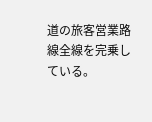道の旅客営業路線全線を完乗している。